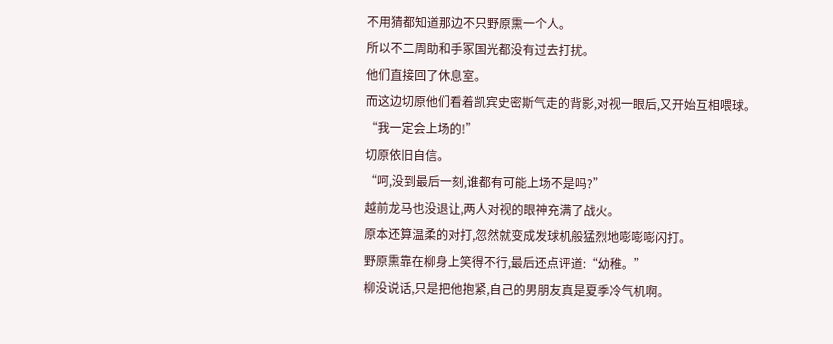不用猜都知道那边不只野原熏一个人。
所以不二周助和手冢国光都没有过去打扰。
他们直接回了休息室。
而这边切原他们看着凯宾史密斯气走的背影,对视一眼后,又开始互相喂球。
“我一定会上场的!”
切原依旧自信。
“呵,没到最后一刻,谁都有可能上场不是吗?”
越前龙马也没退让,两人对视的眼神充满了战火。
原本还算温柔的对打,忽然就变成发球机般猛烈地嘭嘭嘭闪打。
野原熏靠在柳身上笑得不行,最后还点评道:“幼稚。”
柳没说话,只是把他抱紧,自己的男朋友真是夏季冷气机啊。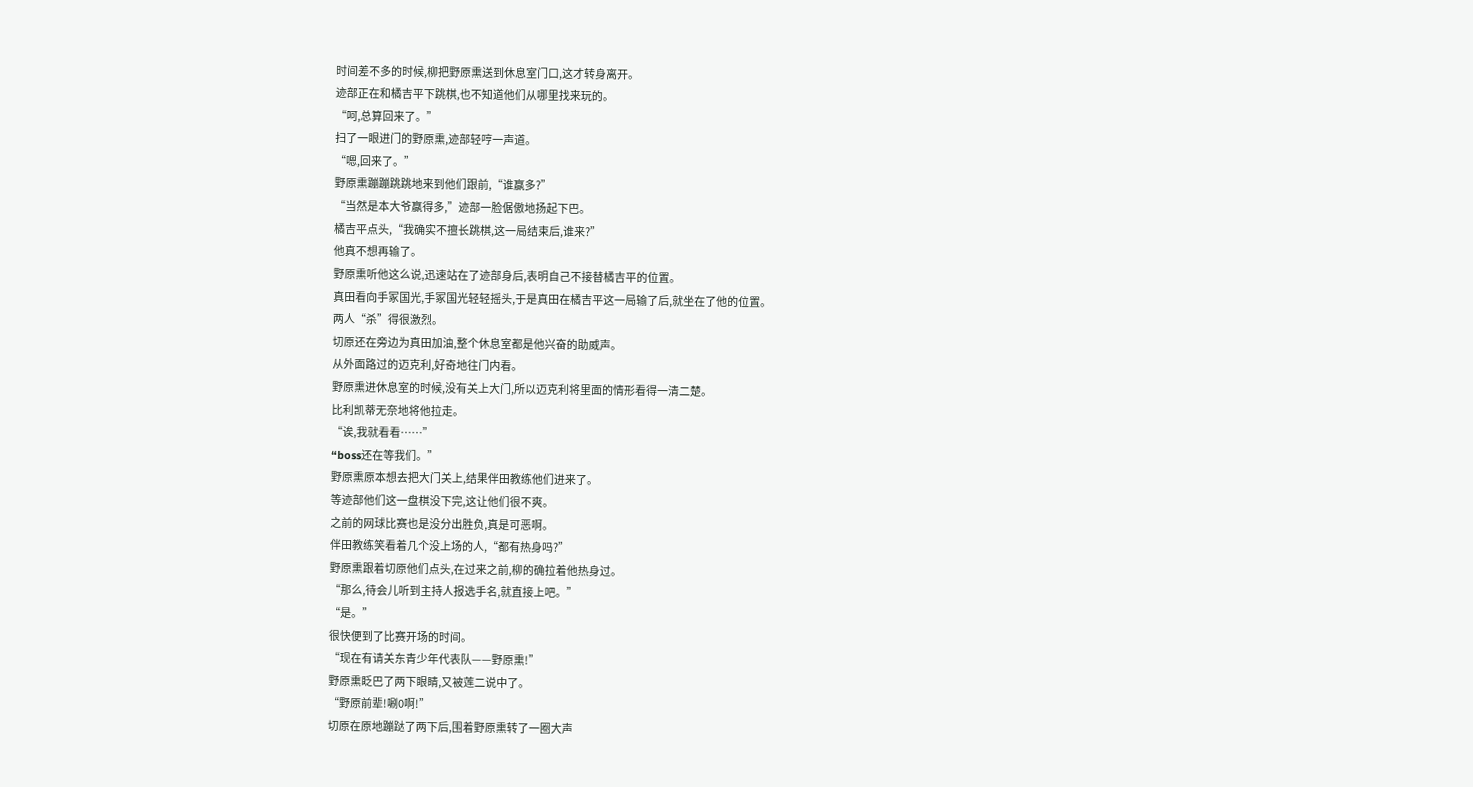时间差不多的时候,柳把野原熏送到休息室门口,这才转身离开。
迹部正在和橘吉平下跳棋,也不知道他们从哪里找来玩的。
“呵,总算回来了。”
扫了一眼进门的野原熏,迹部轻哼一声道。
“嗯,回来了。”
野原熏蹦蹦跳跳地来到他们跟前,“谁赢多?”
“当然是本大爷赢得多,”迹部一脸倨傲地扬起下巴。
橘吉平点头,“我确实不擅长跳棋,这一局结束后,谁来?”
他真不想再输了。
野原熏听他这么说,迅速站在了迹部身后,表明自己不接替橘吉平的位置。
真田看向手冢国光,手冢国光轻轻摇头,于是真田在橘吉平这一局输了后,就坐在了他的位置。
两人“杀”得很激烈。
切原还在旁边为真田加油,整个休息室都是他兴奋的助威声。
从外面路过的迈克利,好奇地往门内看。
野原熏进休息室的时候,没有关上大门,所以迈克利将里面的情形看得一清二楚。
比利凯蒂无奈地将他拉走。
“诶,我就看看……”
“boss还在等我们。”
野原熏原本想去把大门关上,结果伴田教练他们进来了。
等迹部他们这一盘棋没下完,这让他们很不爽。
之前的网球比赛也是没分出胜负,真是可恶啊。
伴田教练笑看着几个没上场的人,“都有热身吗?”
野原熏跟着切原他们点头,在过来之前,柳的确拉着他热身过。
“那么,待会儿听到主持人报选手名,就直接上吧。”
“是。”
很快便到了比赛开场的时间。
“现在有请关东青少年代表队——野原熏!”
野原熏眨巴了两下眼睛,又被莲二说中了。
“野原前辈!唰0啊!”
切原在原地蹦跶了两下后,围着野原熏转了一圈大声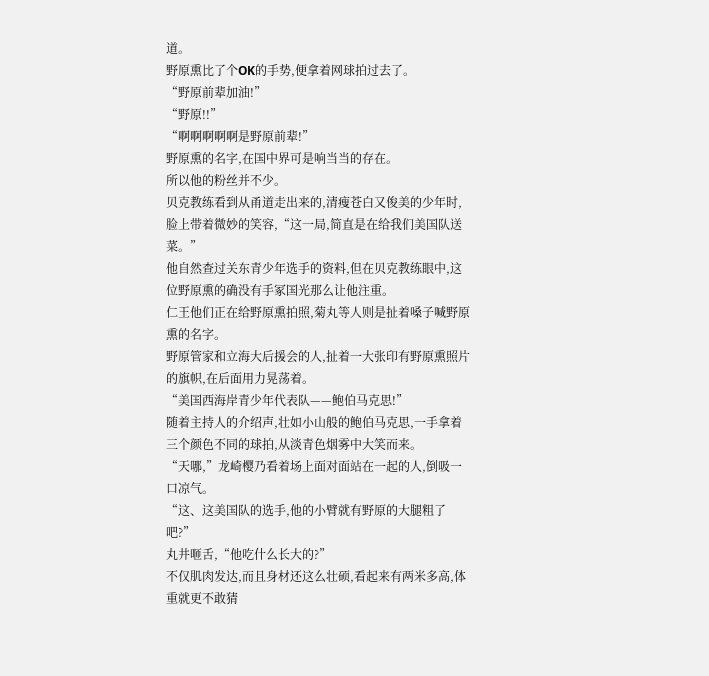道。
野原熏比了个OK的手势,便拿着网球拍过去了。
“野原前辈加油!”
“野原!!”
“啊啊啊啊啊是野原前辈!”
野原熏的名字,在国中界可是响当当的存在。
所以他的粉丝并不少。
贝克教练看到从甬道走出来的,清瘦苍白又俊美的少年时,脸上带着微妙的笑容,“这一局,简直是在给我们美国队送菜。”
他自然查过关东青少年选手的资料,但在贝克教练眼中,这位野原熏的确没有手冢国光那么让他注重。
仁王他们正在给野原熏拍照,菊丸等人则是扯着嗓子喊野原熏的名字。
野原管家和立海大后援会的人,扯着一大张印有野原熏照片的旗帜,在后面用力晃荡着。
“美国西海岸青少年代表队——鲍伯马克思!”
随着主持人的介绍声,壮如小山般的鲍伯马克思,一手拿着三个颜色不同的球拍,从淡青色烟雾中大笑而来。
“天哪,”龙崎樱乃看着场上面对面站在一起的人,倒吸一口凉气。
“这、这美国队的选手,他的小臂就有野原的大腿粗了吧?”
丸井咂舌,“他吃什么长大的?”
不仅肌肉发达,而且身材还这么壮硕,看起来有两米多高,体重就更不敢猜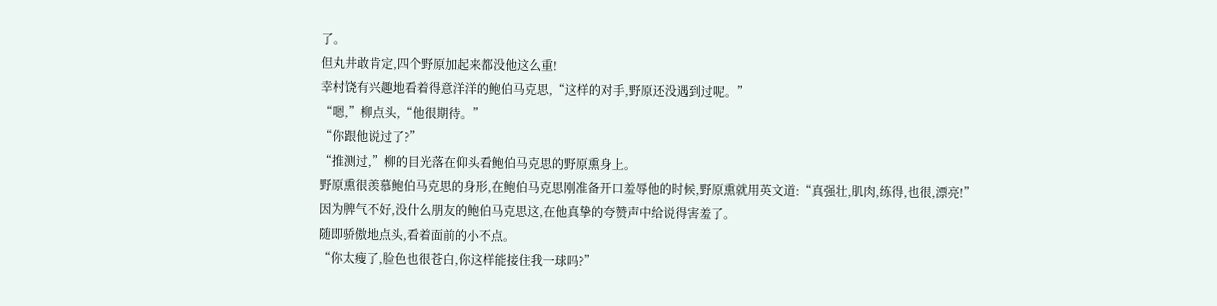了。
但丸井敢肯定,四个野原加起来都没他这么重!
幸村饶有兴趣地看着得意洋洋的鲍伯马克思,“这样的对手,野原还没遇到过呢。”
“嗯,”柳点头,“他很期待。”
“你跟他说过了?”
“推测过,”柳的目光落在仰头看鲍伯马克思的野原熏身上。
野原熏很羡慕鲍伯马克思的身形,在鲍伯马克思刚准备开口羞辱他的时候,野原熏就用英文道:“真强壮,肌肉,练得,也很,漂亮!”
因为脾气不好,没什么朋友的鲍伯马克思这,在他真挚的夸赞声中给说得害羞了。
随即骄傲地点头,看着面前的小不点。
“你太瘦了,脸色也很苍白,你这样能接住我一球吗?”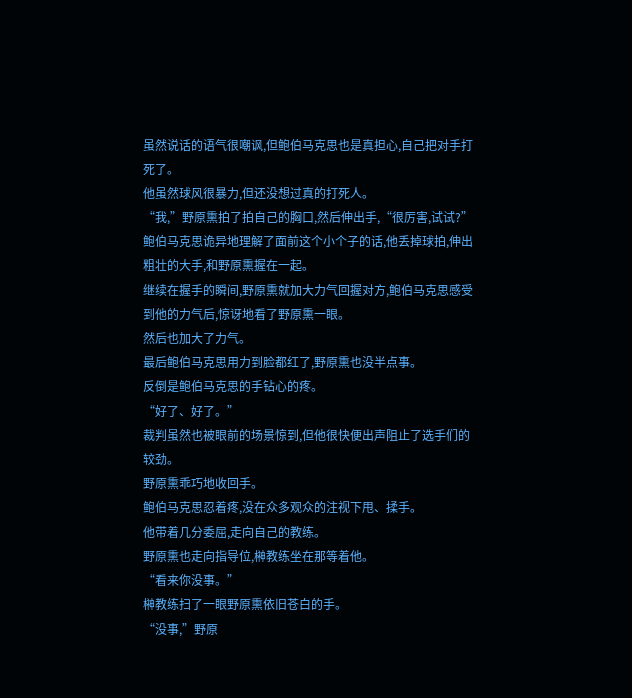虽然说话的语气很嘲讽,但鲍伯马克思也是真担心,自己把对手打死了。
他虽然球风很暴力,但还没想过真的打死人。
“我,”野原熏拍了拍自己的胸口,然后伸出手,“很厉害,试试?”
鲍伯马克思诡异地理解了面前这个小个子的话,他丢掉球拍,伸出粗壮的大手,和野原熏握在一起。
继续在握手的瞬间,野原熏就加大力气回握对方,鲍伯马克思感受到他的力气后,惊讶地看了野原熏一眼。
然后也加大了力气。
最后鲍伯马克思用力到脸都红了,野原熏也没半点事。
反倒是鲍伯马克思的手钻心的疼。
“好了、好了。”
裁判虽然也被眼前的场景惊到,但他很快便出声阻止了选手们的较劲。
野原熏乖巧地收回手。
鲍伯马克思忍着疼,没在众多观众的注视下甩、揉手。
他带着几分委屈,走向自己的教练。
野原熏也走向指导位,榊教练坐在那等着他。
“看来你没事。”
榊教练扫了一眼野原熏依旧苍白的手。
“没事,”野原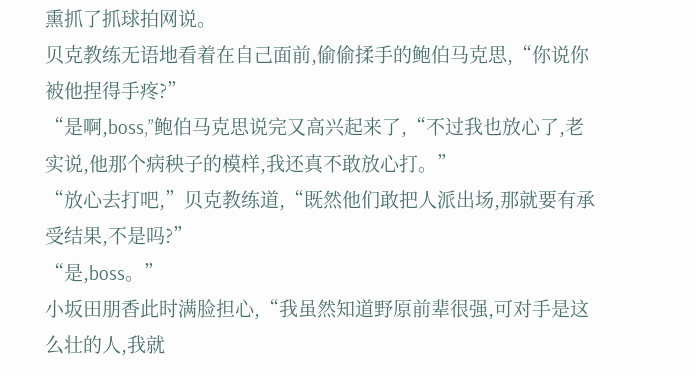熏抓了抓球拍网说。
贝克教练无语地看着在自己面前,偷偷揉手的鲍伯马克思,“你说你被他捏得手疼?”
“是啊,boss,”鲍伯马克思说完又高兴起来了,“不过我也放心了,老实说,他那个病秧子的模样,我还真不敢放心打。”
“放心去打吧,”贝克教练道,“既然他们敢把人派出场,那就要有承受结果,不是吗?”
“是,boss。”
小坂田朋香此时满脸担心,“我虽然知道野原前辈很强,可对手是这么壮的人,我就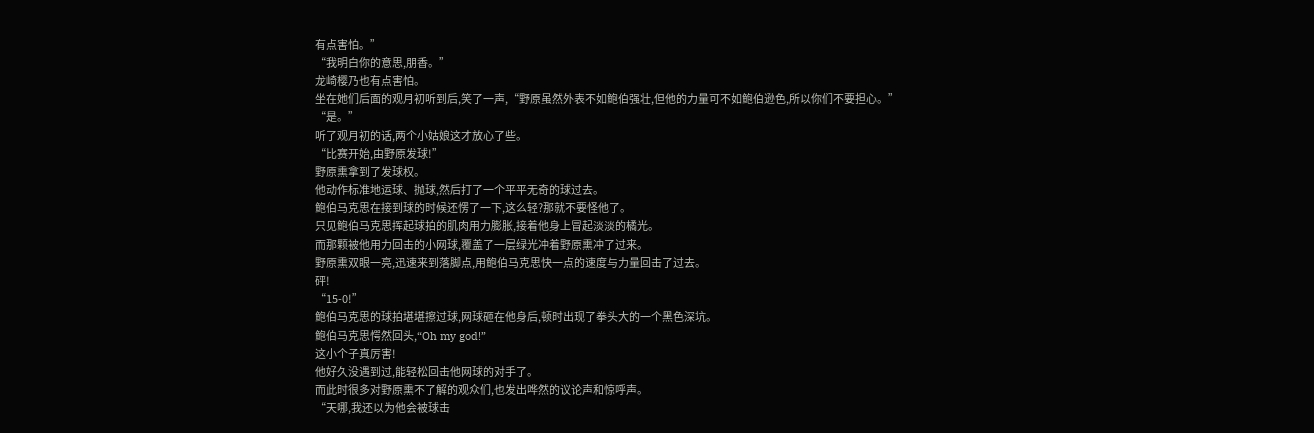有点害怕。”
“我明白你的意思,朋香。”
龙崎樱乃也有点害怕。
坐在她们后面的观月初听到后,笑了一声,“野原虽然外表不如鲍伯强壮,但他的力量可不如鲍伯逊色,所以你们不要担心。”
“是。”
听了观月初的话,两个小姑娘这才放心了些。
“比赛开始,由野原发球!”
野原熏拿到了发球权。
他动作标准地运球、抛球,然后打了一个平平无奇的球过去。
鲍伯马克思在接到球的时候还愣了一下,这么轻?那就不要怪他了。
只见鲍伯马克思挥起球拍的肌肉用力膨胀,接着他身上冒起淡淡的橘光。
而那颗被他用力回击的小网球,覆盖了一层绿光冲着野原熏冲了过来。
野原熏双眼一亮,迅速来到落脚点,用鲍伯马克思快一点的速度与力量回击了过去。
砰!
“15-0!”
鲍伯马克思的球拍堪堪擦过球,网球砸在他身后,顿时出现了拳头大的一个黑色深坑。
鲍伯马克思愕然回头,“Oh my god!”
这小个子真厉害!
他好久没遇到过,能轻松回击他网球的对手了。
而此时很多对野原熏不了解的观众们,也发出哗然的议论声和惊呼声。
“天哪,我还以为他会被球击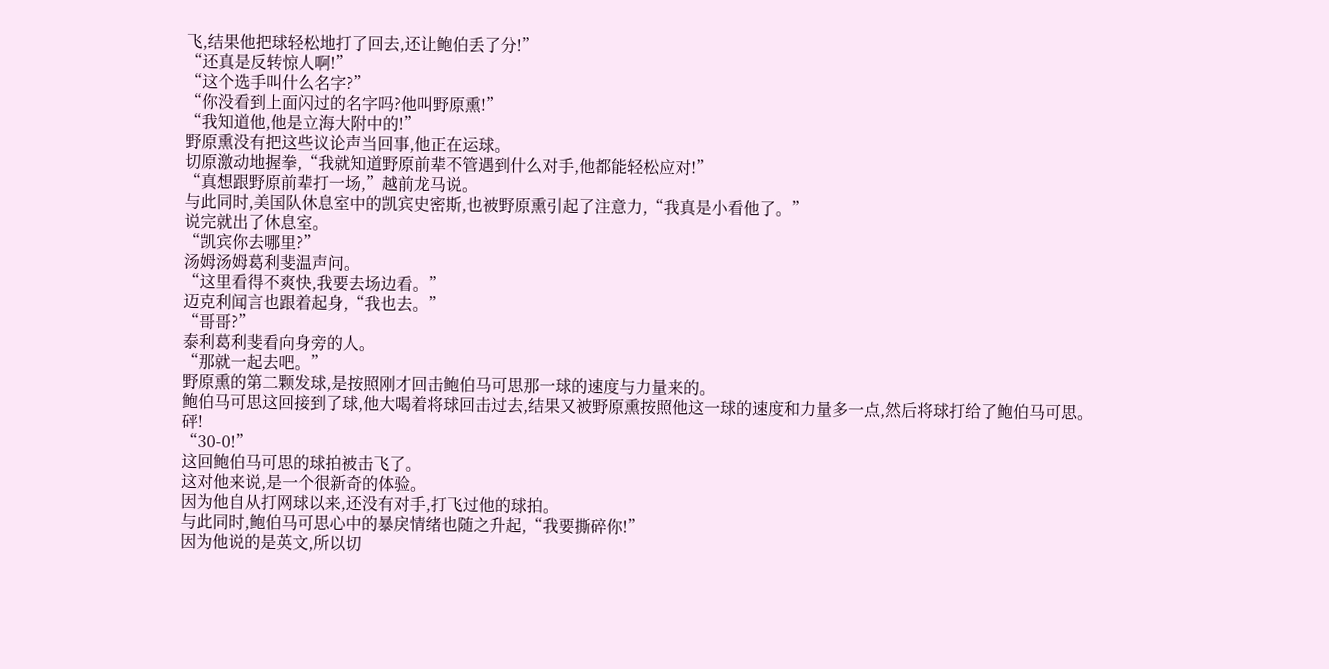飞,结果他把球轻松地打了回去,还让鲍伯丢了分!”
“还真是反转惊人啊!”
“这个选手叫什么名字?”
“你没看到上面闪过的名字吗?他叫野原熏!”
“我知道他,他是立海大附中的!”
野原熏没有把这些议论声当回事,他正在运球。
切原激动地握拳,“我就知道野原前辈不管遇到什么对手,他都能轻松应对!”
“真想跟野原前辈打一场,”越前龙马说。
与此同时,美国队休息室中的凯宾史密斯,也被野原熏引起了注意力,“我真是小看他了。”
说完就出了休息室。
“凯宾你去哪里?”
汤姆汤姆葛利斐温声问。
“这里看得不爽快,我要去场边看。”
迈克利闻言也跟着起身,“我也去。”
“哥哥?”
泰利葛利斐看向身旁的人。
“那就一起去吧。”
野原熏的第二颗发球,是按照刚才回击鲍伯马可思那一球的速度与力量来的。
鲍伯马可思这回接到了球,他大喝着将球回击过去,结果又被野原熏按照他这一球的速度和力量多一点,然后将球打给了鲍伯马可思。
砰!
“30-0!”
这回鲍伯马可思的球拍被击飞了。
这对他来说,是一个很新奇的体验。
因为他自从打网球以来,还没有对手,打飞过他的球拍。
与此同时,鲍伯马可思心中的暴戾情绪也随之升起,“我要撕碎你!”
因为他说的是英文,所以切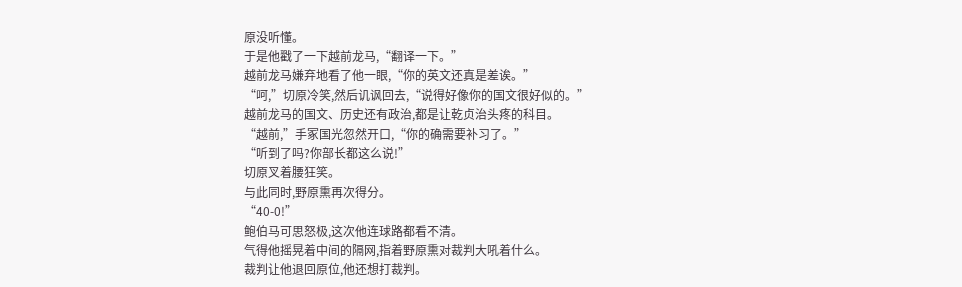原没听懂。
于是他戳了一下越前龙马,“翻译一下。”
越前龙马嫌弃地看了他一眼,“你的英文还真是差诶。”
“呵,”切原冷笑,然后讥讽回去,“说得好像你的国文很好似的。”
越前龙马的国文、历史还有政治,都是让乾贞治头疼的科目。
“越前,”手冢国光忽然开口,“你的确需要补习了。”
“听到了吗?你部长都这么说!”
切原叉着腰狂笑。
与此同时,野原熏再次得分。
“40-0!”
鲍伯马可思怒极,这次他连球路都看不清。
气得他摇晃着中间的隔网,指着野原熏对裁判大吼着什么。
裁判让他退回原位,他还想打裁判。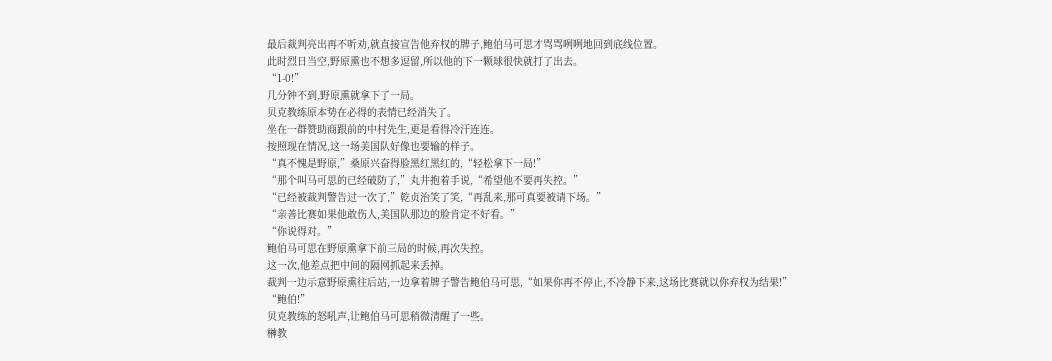最后裁判亮出再不听劝,就直接宣告他弃权的牌子,鲍伯马可思才骂骂咧咧地回到底线位置。
此时烈日当空,野原熏也不想多逗留,所以他的下一颗球很快就打了出去。
“1-0!”
几分钟不到,野原熏就拿下了一局。
贝克教练原本势在必得的表情已经消失了。
坐在一群赞助商跟前的中村先生,更是看得冷汗连连。
按照现在情况,这一场美国队好像也要输的样子。
“真不愧是野原,”桑原兴奋得脸黑红黑红的,“轻松拿下一局!”
“那个叫马可思的已经破防了,”丸井抱着手说,“希望他不要再失控。”
“已经被裁判警告过一次了,”乾贞治笑了笑,“再乱来,那可真要被请下场。”
“亲善比赛如果他敢伤人,美国队那边的脸肯定不好看。”
“你说得对。”
鲍伯马可思在野原熏拿下前三局的时候,再次失控。
这一次,他差点把中间的隔网抓起来丢掉。
裁判一边示意野原熏往后站,一边拿着牌子警告鲍伯马可思,“如果你再不停止,不冷静下来,这场比赛就以你弃权为结果!”
“鲍伯!”
贝克教练的怒吼声,让鲍伯马可思稍微清醒了一些。
榊教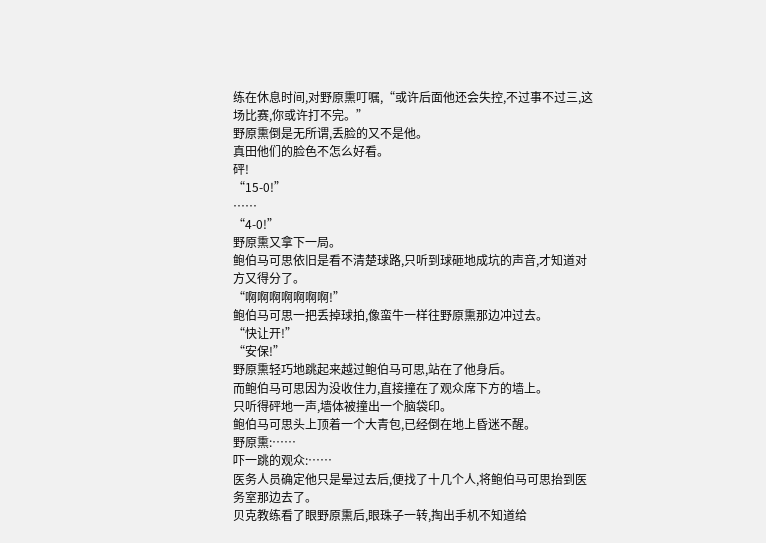练在休息时间,对野原熏叮嘱,“或许后面他还会失控,不过事不过三,这场比赛,你或许打不完。”
野原熏倒是无所谓,丢脸的又不是他。
真田他们的脸色不怎么好看。
砰!
“15-0!”
……
“4-0!”
野原熏又拿下一局。
鲍伯马可思依旧是看不清楚球路,只听到球砸地成坑的声音,才知道对方又得分了。
“啊啊啊啊啊啊啊!”
鲍伯马可思一把丢掉球拍,像蛮牛一样往野原熏那边冲过去。
“快让开!”
“安保!”
野原熏轻巧地跳起来越过鲍伯马可思,站在了他身后。
而鲍伯马可思因为没收住力,直接撞在了观众席下方的墙上。
只听得砰地一声,墙体被撞出一个脑袋印。
鲍伯马可思头上顶着一个大青包,已经倒在地上昏迷不醒。
野原熏:……
吓一跳的观众:……
医务人员确定他只是晕过去后,便找了十几个人,将鲍伯马可思抬到医务室那边去了。
贝克教练看了眼野原熏后,眼珠子一转,掏出手机不知道给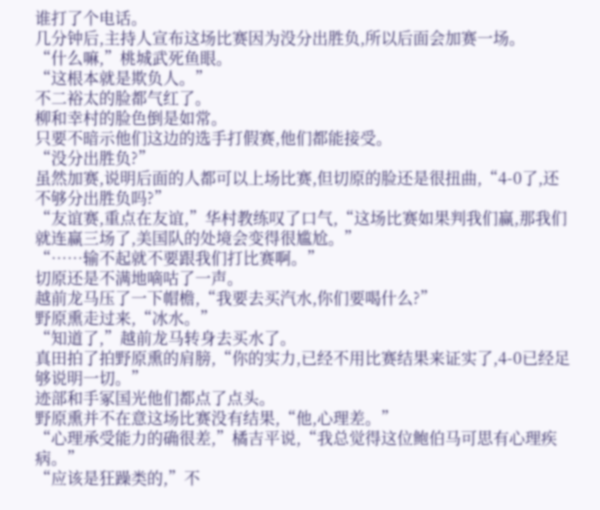谁打了个电话。
几分钟后,主持人宣布这场比赛因为没分出胜负,所以后面会加赛一场。
“什么嘛,”桃城武死鱼眼。
“这根本就是欺负人。”
不二裕太的脸都气红了。
柳和幸村的脸色倒是如常。
只要不暗示他们这边的选手打假赛,他们都能接受。
“没分出胜负?”
虽然加赛,说明后面的人都可以上场比赛,但切原的脸还是很扭曲,“4-0了,还不够分出胜负吗?”
“友谊赛,重点在友谊,”华村教练叹了口气,“这场比赛如果判我们赢,那我们就连赢三场了,美国队的处境会变得很尴尬。”
“……输不起就不要跟我们打比赛啊。”
切原还是不满地嘀咕了一声。
越前龙马压了一下帽檐,“我要去买汽水,你们要喝什么?”
野原熏走过来,“冰水。”
“知道了,”越前龙马转身去买水了。
真田拍了拍野原熏的肩膀,“你的实力,已经不用比赛结果来证实了,4-0已经足够说明一切。”
迹部和手冢国光他们都点了点头。
野原熏并不在意这场比赛没有结果,“他,心理差。”
“心理承受能力的确很差,”橘吉平说,“我总觉得这位鲍伯马可思有心理疾病。”
“应该是狂躁类的,”不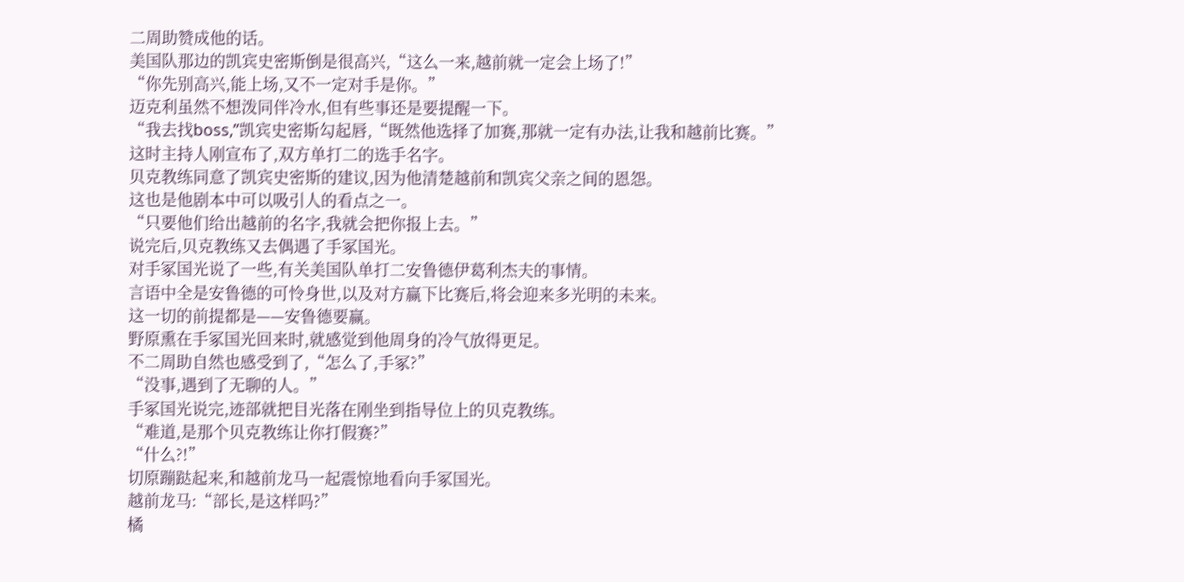二周助赞成他的话。
美国队那边的凯宾史密斯倒是很高兴,“这么一来,越前就一定会上场了!”
“你先别高兴,能上场,又不一定对手是你。”
迈克利虽然不想泼同伴冷水,但有些事还是要提醒一下。
“我去找boss,”凯宾史密斯勾起唇,“既然他选择了加赛,那就一定有办法,让我和越前比赛。”
这时主持人刚宣布了,双方单打二的选手名字。
贝克教练同意了凯宾史密斯的建议,因为他清楚越前和凯宾父亲之间的恩怨。
这也是他剧本中可以吸引人的看点之一。
“只要他们给出越前的名字,我就会把你报上去。”
说完后,贝克教练又去偶遇了手冢国光。
对手冢国光说了一些,有关美国队单打二安鲁德伊葛利杰夫的事情。
言语中全是安鲁德的可怜身世,以及对方赢下比赛后,将会迎来多光明的未来。
这一切的前提都是——安鲁德要赢。
野原熏在手冢国光回来时,就感觉到他周身的冷气放得更足。
不二周助自然也感受到了,“怎么了,手冢?”
“没事,遇到了无聊的人。”
手冢国光说完,迹部就把目光落在刚坐到指导位上的贝克教练。
“难道,是那个贝克教练让你打假赛?”
“什么?!”
切原蹦跶起来,和越前龙马一起震惊地看向手冢国光。
越前龙马:“部长,是这样吗?”
橘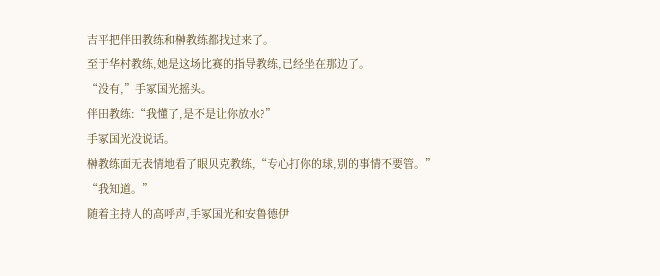吉平把伴田教练和榊教练都找过来了。
至于华村教练,她是这场比赛的指导教练,已经坐在那边了。
“没有,”手冢国光摇头。
伴田教练:“我懂了,是不是让你放水?”
手冢国光没说话。
榊教练面无表情地看了眼贝克教练,“专心打你的球,别的事情不要管。”
“我知道。”
随着主持人的高呼声,手冢国光和安鲁德伊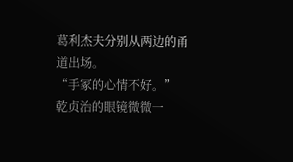葛利杰夫分别从两边的甬道出场。
“手冢的心情不好。”
乾贞治的眼镜微微一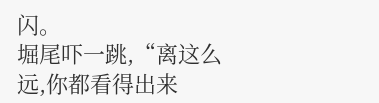闪。
堀尾吓一跳,“离这么远,你都看得出来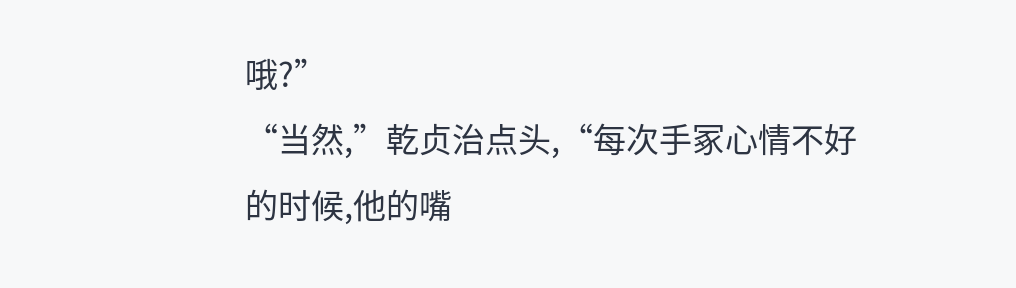哦?”
“当然,”乾贞治点头,“每次手冢心情不好的时候,他的嘴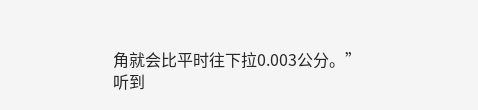角就会比平时往下拉0.003公分。”
听到